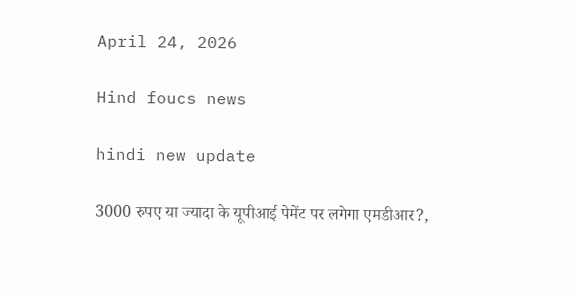April 24, 2026

Hind foucs news

hindi new update

3000 रुपए या ज्यादा के यूपीआई पेमेंट पर लगेगा एमडीआर?,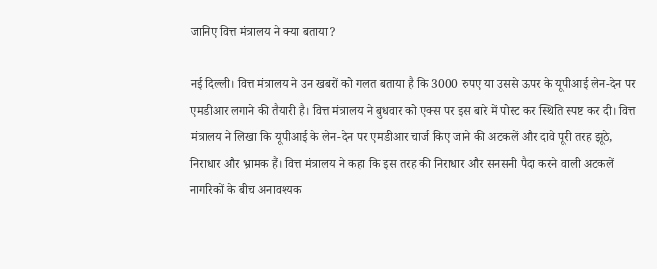जानिए वित्त मंत्रालय ने क्या बताया?

नई दिल्ली। वित्त मंत्रालय ने उन खबरों को गलत बताया है कि 3000 रुपए या उससे ऊपर के यूपीआई लेन-देन पर एमडीआर लगाने की तैयारी है। वित्त मंत्रालय ने बुधवार को एक्स पर इस बारे में पोस्ट कर स्थिति स्पष्ट कर दी। वित्त मंत्रालय ने लिखा कि यूपीआई के लेन-देन पर एमडीआर चार्ज किए जाने की अटकलें और दावे पूरी तरह झूठे, निराधार और भ्रामक हैं। वित्त मंत्रालय ने कहा कि इस तरह की निराधार और सनसनी पैदा करने वाली अटकलें नागरिकों के बीच अनावश्यक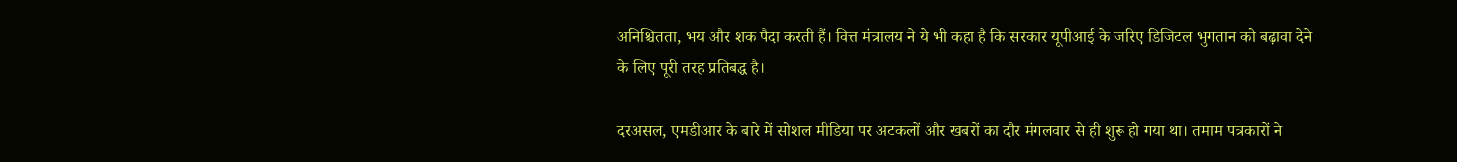अनिश्चितता, भय और शक पैदा करती हैं। वित्त मंत्रालय ने ये भी कहा है कि सरकार यूपीआई के जरिए डिजिटल भुगतान को बढ़ावा देने के लिए पूरी तरह प्रतिबद्ध है।

दरअसल, एमडीआर के बारे में सोशल मीडिया पर अटकलों और खबरों का दौर मंगलवार से ही शुरू हो गया था। तमाम पत्रकारों ने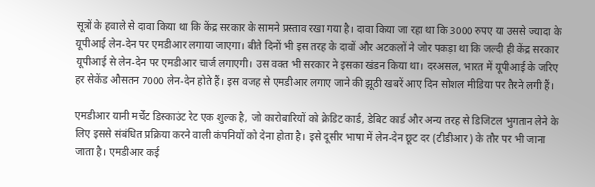सूत्रों के हवाले से दावा किया था कि केंद्र सरकार के सामने प्रस्ताव रखा गया है। दावा किया जा रहा था कि 3000 रुपए या उससे ज्यादा के यूपीआई लेन-देन पर एमडीआर लगाया जाएगा। बीते दिनों भी इस तरह के दावों और अटकलों ने जोर पकड़ा था कि जल्दी ही केंद्र सरकार यूपीआई से लेन-देन पर एमडीआर चार्ज लगाएगी। उस वक्त भी सरकार ने इसका खंडन किया था। दरअसल, भारत में यूपीआई के जरिए हर सेकेंड औसतन 7000 लेन-देन होते हैं। इस वजह से एमडीआर लगाए जाने की झूठी खबरें आए दिन सोशल मीडिया पर तैरने लगी हैं।

एमडीआर यानी मर्चेंट डिस्काउंट रेट एक शुल्क है, जो कारोबारियों को क्रेडिट कार्ड, डेबिट कार्ड और अन्य तरह से डिजिटल भुगतान लेने के लिए इससे संबंधित प्रक्रिया करने वाली कंपनियों को देना होता है। इसे दूसीर भाषा में लेन-देन छूट दर (टीडीआर) के तौर पर भी जाना जाता है। एमडीआर कई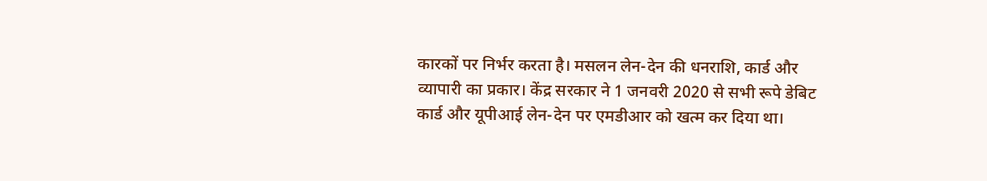कारकों पर निर्भर करता है। मसलन लेन-देन की धनराशि, कार्ड और व्यापारी का प्रकार। केंद्र सरकार ने 1 जनवरी 2020 से सभी रूपे डेबिट कार्ड और यूपीआई लेन-देन पर एमडीआर को खत्म कर दिया था।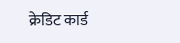क्रेडिट कार्ड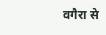वगैरा से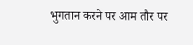भुगतान करने पर आम तौर पर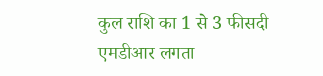कुल राशि का 1 से 3 फीसदी एमडीआर लगता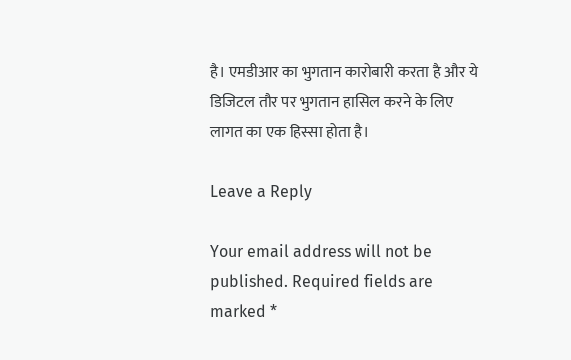है। एमडीआर का भुगतान कारोबारी करता है और ये डिजिटल तौर पर भुगतान हासिल करने के लिए लागत का एक हिस्सा होता है।

Leave a Reply

Your email address will not be published. Required fields are marked *